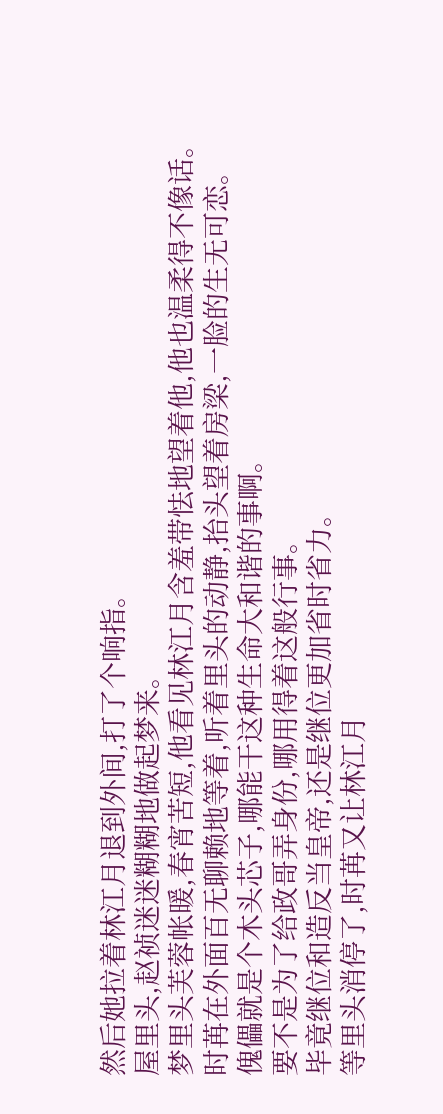然后她拉着林江月退到外间,打了个响指。
屋里头,赵祯迷迷糊糊地做起梦来。
梦里头芙蓉帐暖,春宵苦短,他看见林江月含羞带怯地望着他,他也温柔得不像话。
时苒在外面百无聊赖地等着,听着里头的动静,抬头望着房梁,一脸的生无可恋。
傀儡就是个木头芯子,哪能干这种生命大和谐的事啊。
要不是为了给政哥弄身份,哪用得着这般行事。
毕竟继位和造反当皇帝,还是继位更加省时省力。
等里头消停了,时苒又让林江月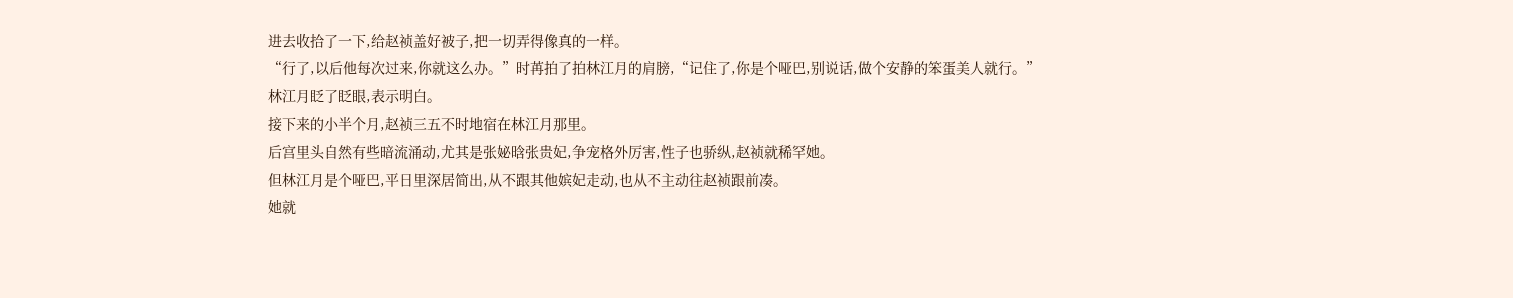进去收拾了一下,给赵祯盖好被子,把一切弄得像真的一样。
“行了,以后他每次过来,你就这么办。”时苒拍了拍林江月的肩膀,“记住了,你是个哑巴,别说话,做个安静的笨蛋美人就行。”
林江月眨了眨眼,表示明白。
接下来的小半个月,赵祯三五不时地宿在林江月那里。
后宫里头自然有些暗流涌动,尤其是张妼晗张贵妃,争宠格外厉害,性子也骄纵,赵祯就稀罕她。
但林江月是个哑巴,平日里深居简出,从不跟其他嫔妃走动,也从不主动往赵祯跟前凑。
她就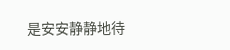是安安静静地待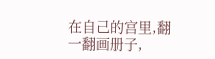在自己的宫里,翻一翻画册子,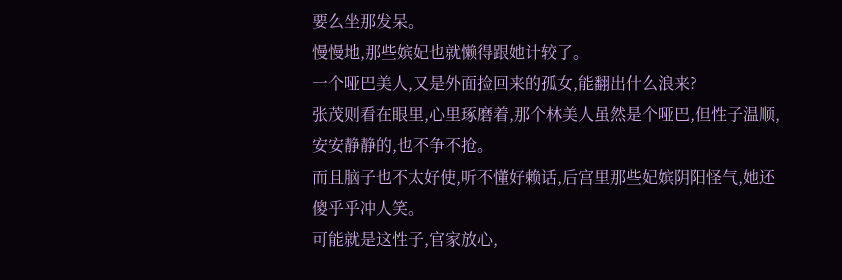要么坐那发呆。
慢慢地,那些嫔妃也就懒得跟她计较了。
一个哑巴美人,又是外面捡回来的孤女,能翻出什么浪来?
张茂则看在眼里,心里琢磨着,那个林美人虽然是个哑巴,但性子温顺,安安静静的,也不争不抢。
而且脑子也不太好使,听不懂好赖话,后宫里那些妃嫔阴阳怪气,她还傻乎乎冲人笑。
可能就是这性子,官家放心,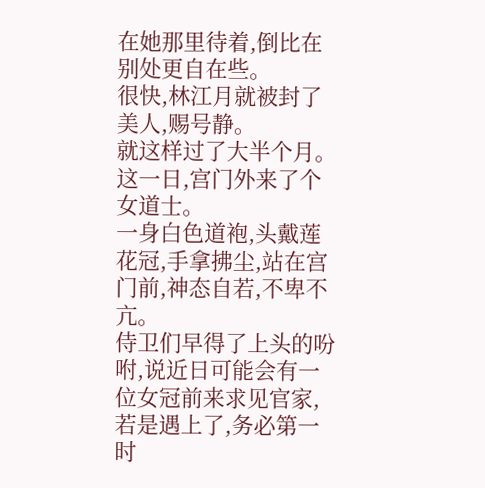在她那里待着,倒比在别处更自在些。
很快,林江月就被封了美人,赐号静。
就这样过了大半个月。
这一日,宫门外来了个女道士。
一身白色道袍,头戴莲花冠,手拿拂尘,站在宫门前,神态自若,不卑不亢。
侍卫们早得了上头的吩咐,说近日可能会有一位女冠前来求见官家,若是遇上了,务必第一时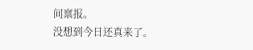间禀报。
没想到今日还真来了。